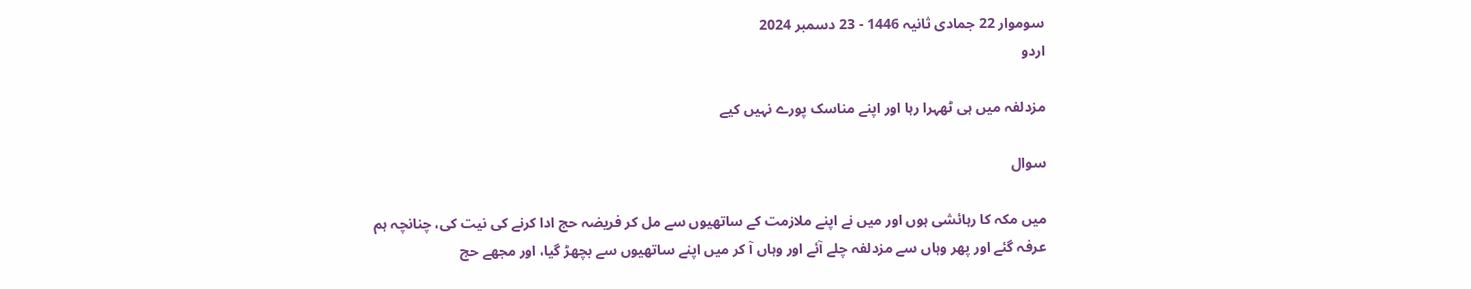سوموار 22 جمادی ثانیہ 1446 - 23 دسمبر 2024
اردو

مزدلفہ میں ہی ٹھہرا رہا اور اپنے مناسک پورے نہیں کیے

سوال

میں مکہ کا رہائشی ہوں اور میں نے اپنے ملازمت کے ساتھیوں سے مل کر فریضہ حج ادا کرنے کی نیت کی، چنانچہ ہم عرفہ گئے اور پھر وہاں سے مزدلفہ چلے آئے اور وہاں آ کر میں اپنے ساتھیوں سے بچھڑ گیا، اور مجھے حج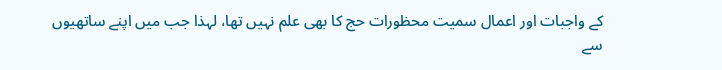کے واجبات اور اعمال سمیت محظورات حج کا بھی علم نہیں تھا، لہذا جب میں اپنے ساتھیوں سے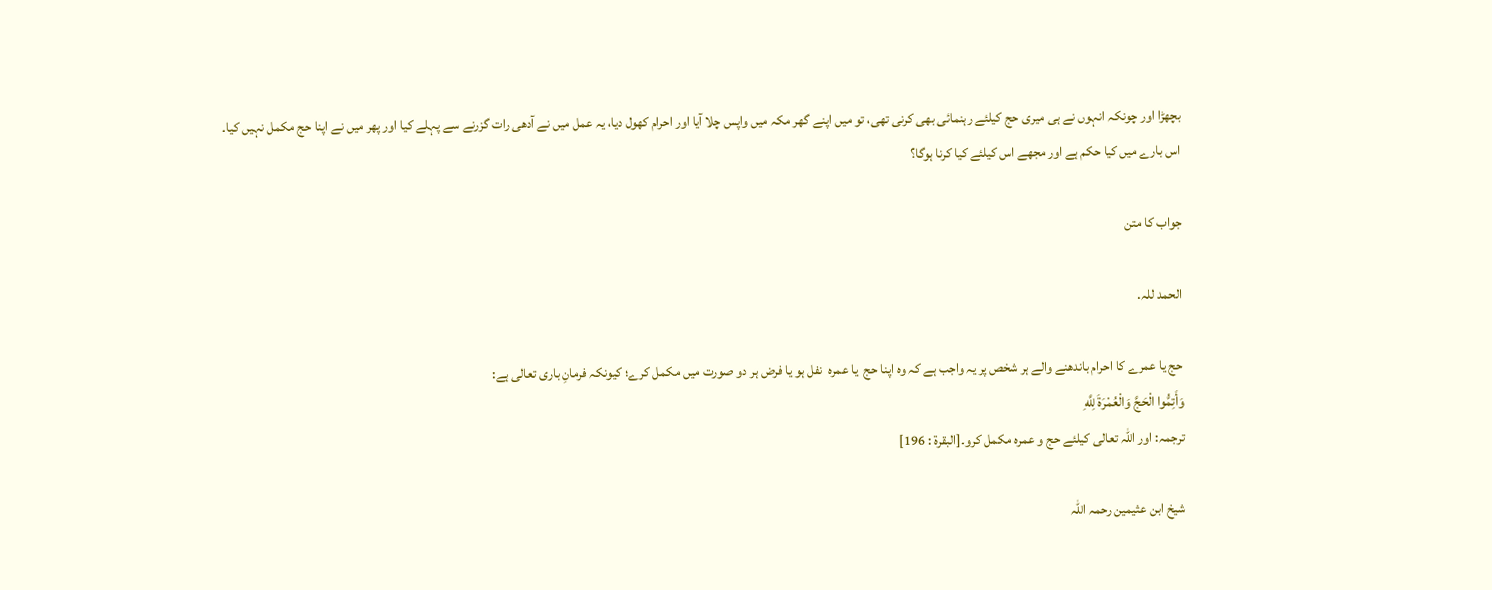بچھڑا اور چونکہ انہوں نے ہی میری حج کیلئے رہنمائی بھی کرنی تھی، تو میں اپنے گھر مکہ میں واپس چلا آیا اور احرام کھول دیا، یہ عمل میں نے آدھی رات گزرنے سے پہلے کیا اور پھر میں نے اپنا حج مکمل نہیں کیا۔
اس بارے میں کیا حکم ہے اور مجھے اس کیلئے کیا کرنا ہوگا؟

جواب کا متن

الحمد للہ.

حج یا عمرے کا احرام باندھنے والے ہر شخص پر یہ واجب ہے کہ وہ اپنا حج  یا عمرہ  نفل ہو یا فرض ہر دو صورت میں مکمل کرے؛ کیونکہ فرمانِ باری تعالی ہے:
وَأَتِمُّوا الْحَجَّ وَالْعُمْرَةَ لِلَّهِ
ترجمہ: اور اللہ تعالی کیلئے حج و عمرہ مکمل کرو۔[البقرة : 196]

شیخ ابن عثیمین رحمہ اللہ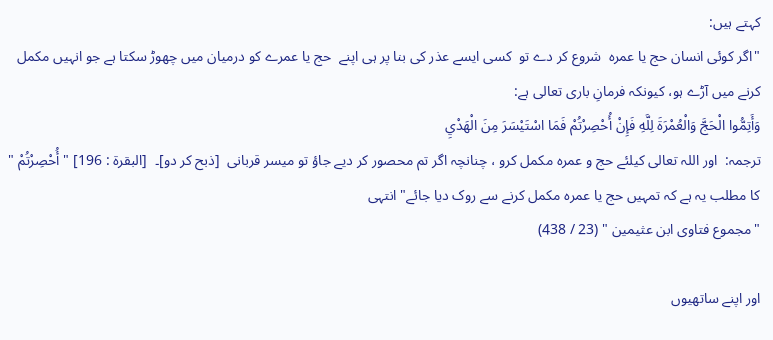کہتے ہیں:
"اگر کوئی انسان حج یا عمرہ  شروع کر دے تو  کسی ایسے عذر کی بنا پر ہی اپنے  حج یا عمرے کو درمیان میں چھوڑ سکتا ہے جو انہیں مکمل کرنے میں آڑے ہو، کیونکہ فرمانِ باری تعالی ہے:
وَأَتِمُّوا الْحَجَّ وَالْعُمْرَةَ لِلَّهِ فَإِنْ أُحْصِرْتُمْ فَمَا اسْتَيْسَرَ مِنَ الْهَدْيِ
ترجمہ:  اور اللہ تعالی کیلئے حج و عمرہ مکمل کرو ، چنانچہ اگر تم محصور کر دیے جاؤ تو میسر قربانی  [ذبح کر دو]۔  [البقرة : 196] " أُحْصِرْتُمْ " کا مطلب یہ ہے کہ تمہیں حج یا عمرہ مکمل کرنے سے روک دیا جائے" انتہی
"مجموع فتاوى ابن عثیمین " (23 / 438)

اور اپنے ساتھیوں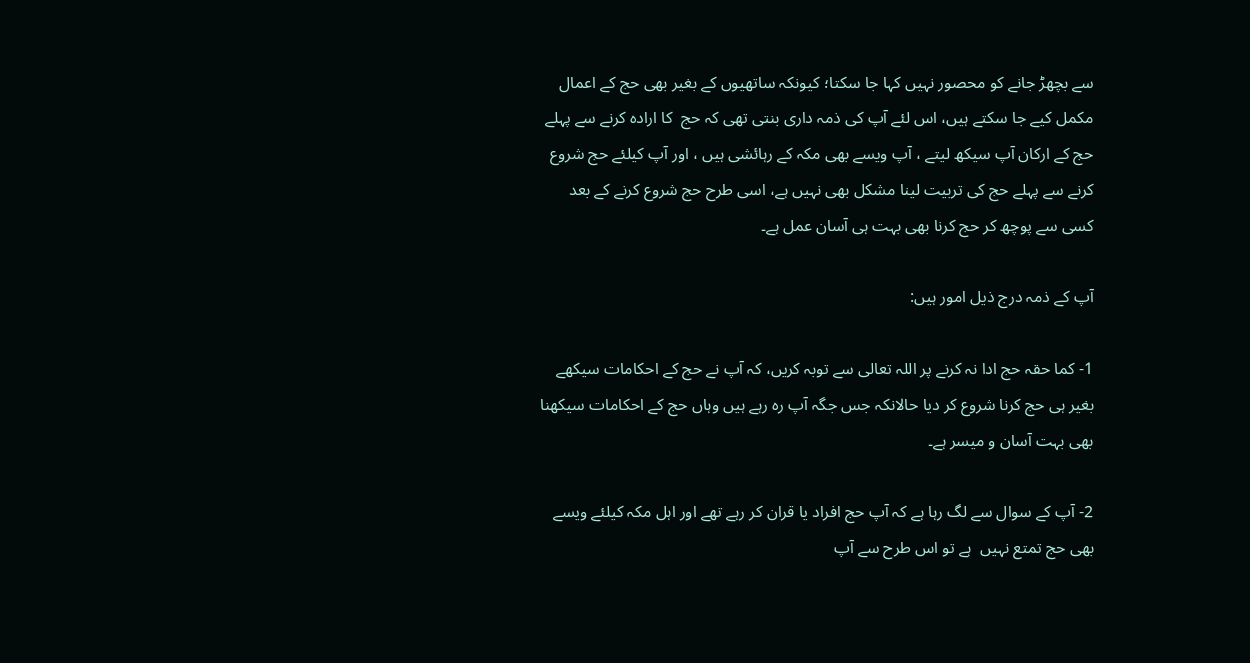سے بچھڑ جانے کو محصور نہیں کہا جا سکتا؛ کیونکہ ساتھیوں کے بغیر بھی حج کے اعمال مکمل کیے جا سکتے ہیں، اس لئے آپ کی ذمہ داری بنتی تھی کہ حج  کا ارادہ کرنے سے پہلے حج کے ارکان آپ سیکھ لیتے ، آپ ویسے بھی مکہ کے رہائشی ہیں ، اور آپ کیلئے حج شروع کرنے سے پہلے حج کی تربیت لینا مشکل بھی نہیں ہے، اسی طرح حج شروع کرنے کے بعد کسی سے پوچھ کر حج کرنا بھی بہت ہی آسان عمل ہے۔

آپ کے ذمہ درج ذیل امور ہیں:

1- کما حقہ حج ادا نہ کرنے پر اللہ تعالی سے توبہ کریں، کہ آپ نے حج کے احکامات سیکھے بغیر ہی حج کرنا شروع کر دیا حالانکہ جس جگہ آپ رہ رہے ہیں وہاں حج کے احکامات سیکھنا بھی بہت آسان و میسر ہے۔

2- آپ کے سوال سے لگ رہا ہے کہ آپ حج افراد یا قران کر رہے تھے اور اہل مکہ کیلئے ویسے بھی حج تمتع نہیں  ہے تو اس طرح سے آپ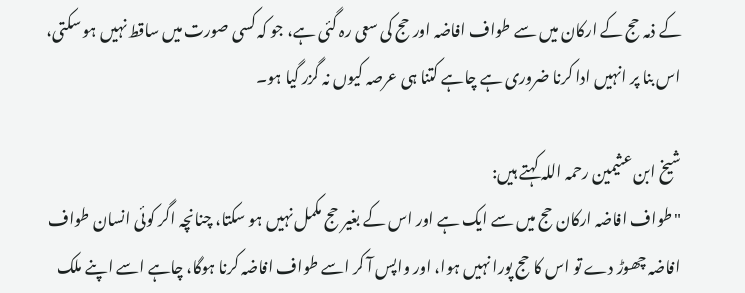کے ذمہ حج کے ارکان میں سے طواف افاضہ اور حج کی سعی رہ گئی ہے، جو کہ کسی صورت میں ساقط نہیں ہو سکتی، اس بنا پر انہیں ادا کرنا ضروری ہے چاہے کتنا ہی عرصہ کیوں نہ گزر گیا ہو۔

شیخ ابن عثیمین رحمہ اللہ کہتے ہیں:
"طواف افاضہ ارکان حج میں سے ایک ہے اور اس کے بغیر حج مکمل نہیں ہو سکتا، چنانچہ اگر کوئی انسان طواف افاضہ چھوڑ دے تو اس کا حج پورا نہیں ہوا، اور واپس آ کر اسے طواف افاضہ کرنا ہوگا، چاہے اسے اپنے ملک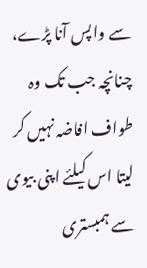سے واپس آنا پڑے، چنانچہ جب تک وہ طواف افاضہ نہیں کر لیتا اس کیلئے اپنی بیوی سے ہمبستری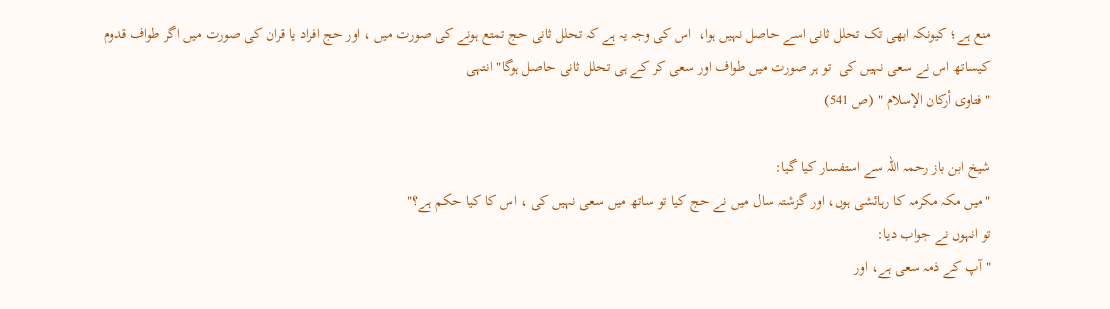منع ہے؛ کیونکہ ابھی تک تحلل ثانی اسے حاصل نہیں ہوا،  اس کی وجہ یہ ہے کہ تحلل ثانی حج تمتع ہونے کی صورت میں ، اور حج افراد یا قران کی صورت میں اگر طواف قدوم کیساتھ اس نے سعی نہیں کی  تو ہر صورت میں طواف اور سعی کر کے ہی تحلل ثانی حاصل ہوگا" انتہی
" فتاوى أركان الإسلام " (ص 541)

شیخ ابن باز رحمہ اللہ سے استفسار کیا گیا:
"میں مکہ مکرمہ کا رہائشی ہوں، اور گزشتہ سال میں نے حج کیا تو ساتھ میں سعی نہیں کی ، اس کا کیا حکم ہے؟"
تو انہوں نے جواب دیا:
"آپ کے ذمہ سعی ہے، اور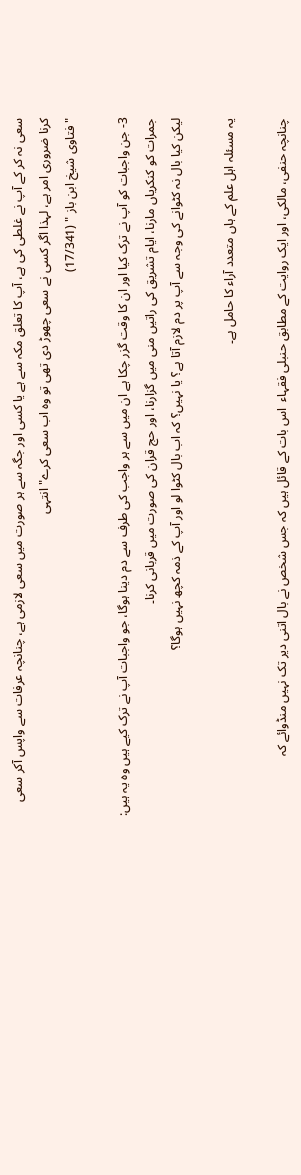سعی نہ کر کے آپ نے غلطی کی ہے، آپ کا تعلق مکہ سے ہے یا کسی اور جگہ سے ہر صورت میں سعی لازمی ہے، چنانچہ عرفات سے واپس آکر سعی کرنا ضروری امر ہے، لہذا اگر کسی نے سعی چھوڑ دی تھی تو وہ اب سعی کرے" انتہی
" فتاوى شیخ ابن باز " (17/341)

3- جن واجبات کو آپ نے ترک کیا اور ان کا وقت گزر چکا ہے ان میں سے ہر واجب کی طرف سے دم دینا ہوگا، جو واجبات آپ نے ترک کیے ہیں وہ یہ ہیں: جمرات کو کنکریاں مارنا، ایام تشریق کی راتیں منی میں گزارنا، اور حج قران کی صورت میں قربانی کرنا۔
لیکن کیا بال نہ کٹوانے کی وجہ سے آپ پر دم لازم آتا ہے؟ یا نہیں؟ کہ اب بال کٹوا لو اور آپ کے ذمہ کچھ نہیں ہوگا؟

یہ مسئلہ اہل علم کے ہاں متعدد آراء کا حامل ہے۔

چنانچہ حنفی، مالکی، اور ایک روایت کے مطابق حنبلی فقہاء  اس بات کے قائل ہیں کہ جس شخص نے بال اتنی دیر تک نہیں منڈوائے کہ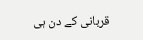قربانی کے دن ہی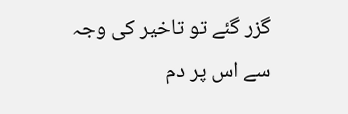گزر گئے تو تاخیر کی وجہ سے اس پر دم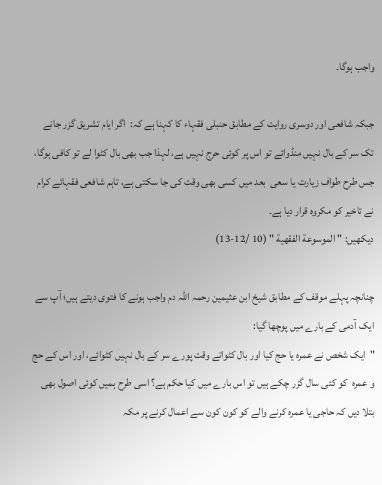واجب ہوگا۔

جبکہ شافعی اور دوسری روایت کے مطابق حنبلی فقہاء کا کہنا ہے کہ:  اگر ایام تشریق گزر جانے تک سر کے بال نہیں منڈوائے تو اس پر کوئی حرج نہیں ہے، لہذا جب بھی بال کٹوا لے تو کافی ہوگا، جس طرح طواف زیارت یا سعی  بعد میں کسی بھی وقت کی جا سکتی ہے، تاہم شافعی فقہائے کرام نے تاخیر کو مکروہ قرار دیا ہے۔
دیکھیں: " الموسوعة الفقهية " (10 /12-13)

چنانچہ پہلے موقف کے مطابق شیخ ابن عثیمین رحمہ اللہ دم واجب ہونے کا فتوی دیتے ہیں؛ آپ سے ایک آدمی کے بارے میں پوچھا گیا:
"ایک شخص نے عمرہ یا حج کیا اور بال کٹواتے وقت پورے سر کے بال نہیں کٹوائے، اور اس کے حج و عمرہ  کو کئی سال گزر چکے ہیں تو اس بارے میں کیا حکم ہے؟ اسی طرح ہمیں کوئی اصول بھی بتلا دیں کہ حاجی یا عمرہ کرنے والے کو کون کون سے اعمال کرنے پر مکہ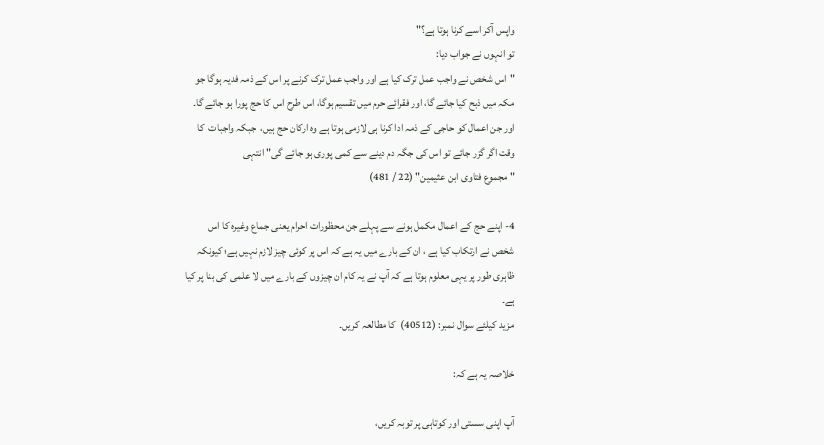واپس آکر اسے کرنا ہوتا ہے؟"
تو انہوں نے جواب دیا:
"اس شخص نے واجب عمل ترک کیا ہے اور واجب عمل ترک کرنے پر اس کے ذمہ فدیہ ہوگا جو مکہ میں ذبح کیا جائے گا، اور فقرائے حرم میں تقسیم ہوگا، اس طرح اس کا حج پورا ہو جائے گا۔
اور جن اعمال کو حاجی کے ذمہ ادا کرنا ہی لازمی ہوتا ہے وہ ارکان حج ہیں،  جبکہ واجبات  کا وقت اگر گزر جائے تو اس کی جگہ دم دینے سے کمی پوری ہو جائے گی" انتہی
" مجموع فتاوى ابن عثیمین" (22 / 481)

4- اپنے حج کے اعمال مکمل ہونے سے پہلے جن محظورات احرام یعنی جماع وغیرہ کا اس شخص نے ارتکاب کیا ہے ، ان کے بارے میں یہ ہے کہ اس پر کوئی چیز لازم نہیں ہے؛ کیونکہ ظاہری طور پر یہی معلوم ہوتا ہے کہ آپ نے یہ کام ان چیزوں کے بارے میں لا علمی کی بنا پر کیا ہے۔
مزید کیلئے سوال نمبر: (40512)  کا مطالعہ کریں۔

خلاصہ یہ ہے کہ:

آپ اپنی سستی اور کوتاہی پر توبہ کریں،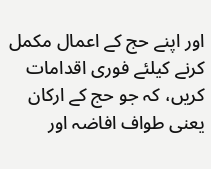اور اپنے حج کے اعمال مکمل کرنے کیلئے فوری اقدامات کریں، کہ جو حج کے ارکان یعنی طواف افاضہ اور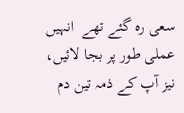سعی رہ گئے تھے  انہیں عملی طور پر بجا لائیں، نیز آپ کے ذمہ تین دم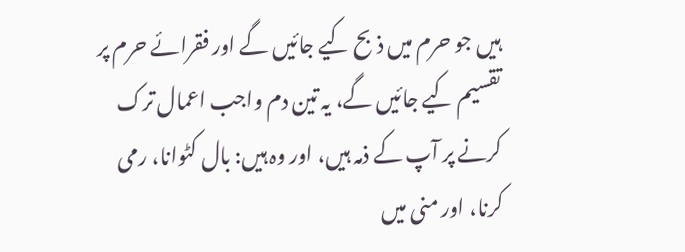ہیں جو حرم میں ذبح کیے جائیں گے اور فقرائے حرم پر تقسیم کیے جائیں گے، یہ تین دم واجب اعمال ترک کرنے پر آپ کے ذمہ ہیں، اور وہ ہیں: بال کٹوانا، رمی کرنا، اور منی میں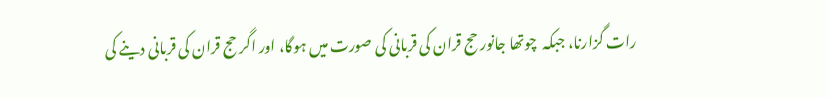رات گزارنا، جبکہ  چوتھا جانور حج قران کی قربانی کی صورت میں ہوگا، اور اگر حج قران کی قربانی دینے کی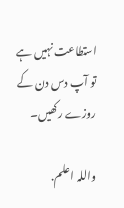استطاعت نہیں ہے تو آپ دس دن کے روزے رکھیں۔

واللہ اعلم.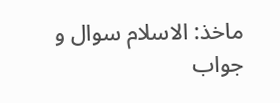ماخذ: الاسلام سوال و جواب